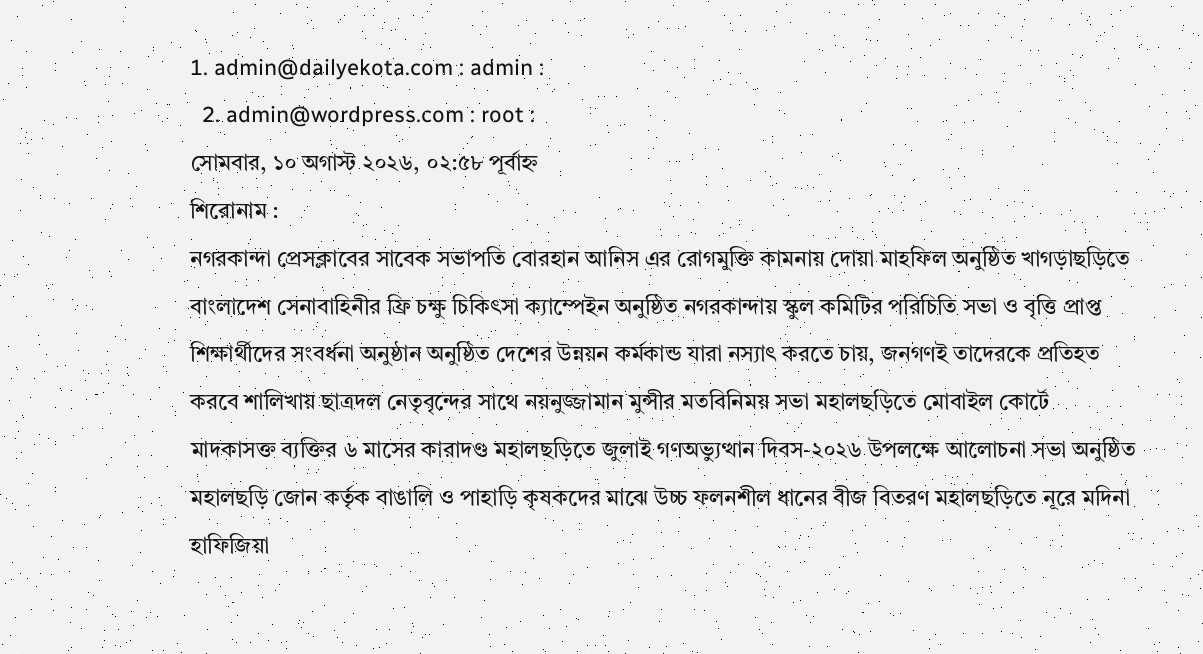1. admin@dailyekota.com : admin :
  2. admin@wordpress.com : root :
সোমবার, ১০ অগাস্ট ২০২৬, ০২:৫৮ পূর্বাহ্ন
শিরোনাম :
নগরকান্দা প্রেসক্লাবের সাবেক সভাপতি বোরহান আনিস এর রোগমুক্তি কামনায় দোয়া মাহফিল অনুষ্ঠিত খাগড়াছড়িতে বাংলাদেশ সেনাবাহিনীর ফ্রি চক্ষু চিকিৎসা ক্যাম্পেইন অনুষ্ঠিত নগরকান্দায় স্কুল কমিটির পরিচিতি সভা ও বৃত্তি প্রাপ্ত শিক্ষার্থীদের সংবর্ধনা অনুষ্ঠান অনুষ্ঠিত দেশের উন্নয়ন কর্মকান্ড যারা নস্যাৎ করতে চায়, জনগণই তাদেরকে প্রতিহত করবে শালিখায় ছাত্রদল নেতৃবৃন্দের সাথে নয়নুজ্জামান মুন্সীর মতবিনিময় সভা মহালছড়িতে মোবাইল কোর্টে মাদকাসক্ত ব্যক্তির ৬ মাসের কারাদণ্ড মহালছড়িতে জুলাই গণঅভ্যুত্থান দিবস-২০২৬ উপলক্ষে আলোচনা সভা অনুষ্ঠিত মহালছড়ি জোন কর্তৃক বাঙালি ও পাহাড়ি কৃষকদের মাঝে উচ্চ ফলনশীল ধানের বীজ বিতরণ মহালছড়িতে নূরে মদিনা হাফিজিয়া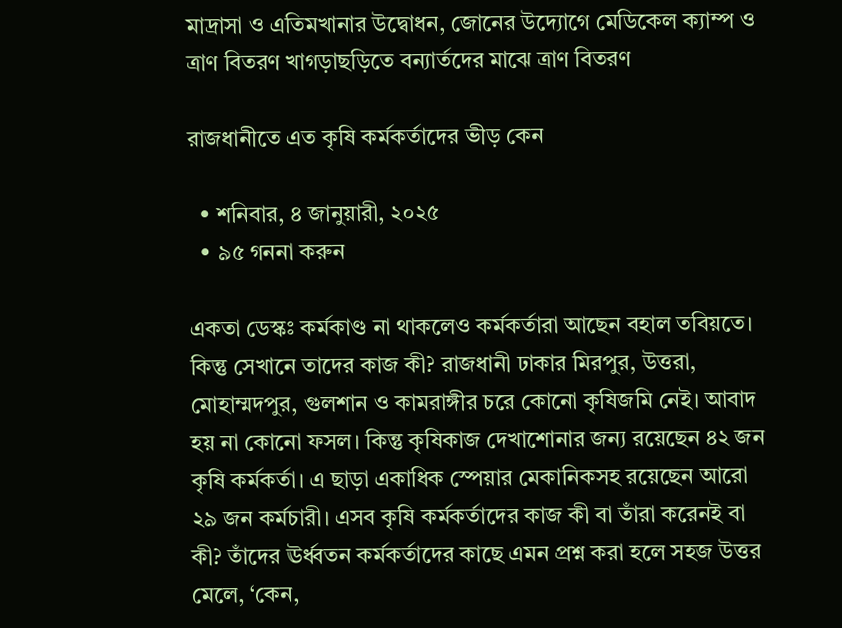মাদ্রাসা ও এতিমখানার উদ্বোধন, জোনের উদ্যোগে মেডিকেল ক্যাম্প ও ত্রাণ বিতরণ খাগড়াছড়িতে বন্যার্তদের মাঝে ত্রাণ বিতরণ

রাজধানীতে এত কৃষি কর্মকর্তাদের ভীড় কেন

  • শনিবার, ৪ জানুয়ারী, ২০২৫
  • ৯৫ গননা করুন

একতা ডেস্কঃ কর্মকাণ্ড না থাকলেও কর্মকর্তারা আছেন বহাল তবিয়তে। কিন্তু সেখানে তাদের কাজ কী? রাজধানী ঢাকার মিরপুর, উত্তরা, মোহাম্মদপুর, গুলশান ও কামরাঙ্গীর চরে কোনো কৃষিজমি নেই। আবাদ হয় না কোনো ফসল। কিন্তু কৃষিকাজ দেখাশোনার জন্য রয়েছেন ৪২ জন কৃষি কর্মকর্তা। এ ছাড়া একাধিক স্পেয়ার মেকানিকসহ রয়েছেন আরো ২৯ জন কর্মচারী। এসব কৃষি কর্মকর্তাদের কাজ কী বা তাঁরা করেনই বা কী? তাঁদের ঊর্ধ্বতন কর্মকর্তাদের কাছে এমন প্রশ্ন করা হলে সহজ উত্তর মেলে, ‘কেন,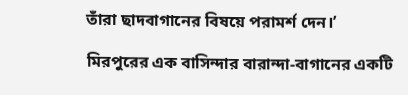তাঁরা ছাদবাগানের বিষয়ে পরামর্শ দেন।’

মিরপুরের এক বাসিন্দার বারান্দা-বাগানের একটি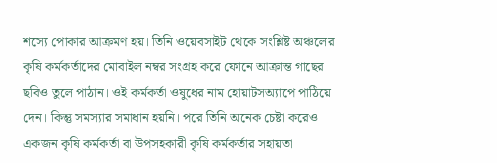শস্যে পোকার আক্রমণ হয়। তিনি ওয়েবসাইট থেকে সংশ্লিষ্ট অঞ্চলের কৃষি কর্মকর্তাদের মোবাইল নম্বর সংগ্রহ করে ফোনে আক্রান্ত গাছের ছবিও তুলে পাঠান। ওই কর্মকর্তা ওষুধের নাম হোয়াটসঅ্যাপে পাঠিয়ে দেন। কিন্তু সমস্যার সমাধান হয়নি। পরে তিনি অনেক চেষ্টা করেও একজন কৃষি কর্মকর্তা বা উপসহকারী কৃষি কর্মকর্তার সহায়তা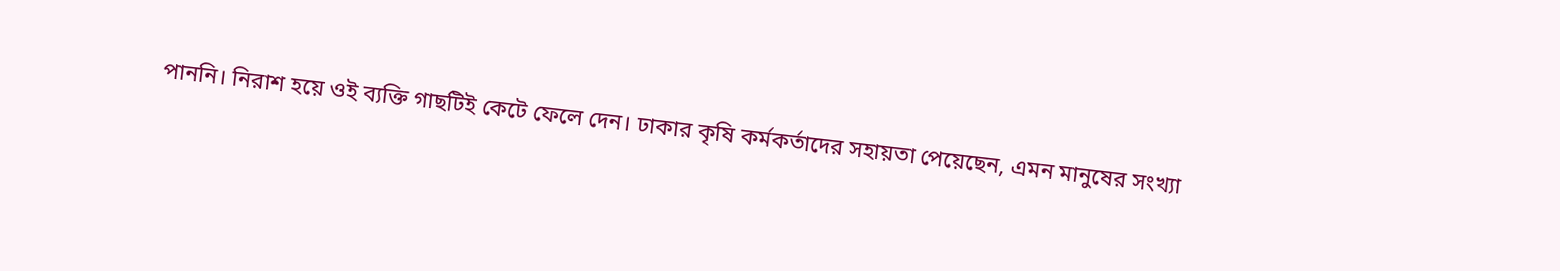পাননি। নিরাশ হয়ে ওই ব্যক্তি গাছটিই কেটে ফেলে দেন। ঢাকার কৃষি কর্মকর্তাদের সহায়তা পেয়েছেন, এমন মানুষের সংখ্যা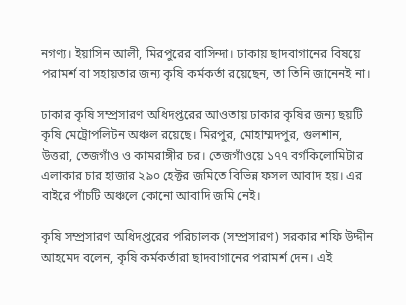নগণ্য। ইয়াসিন আলী, মিরপুরের বাসিন্দা। ঢাকায় ছাদবাগানের বিষয়ে পরামর্শ বা সহায়তার জন্য কৃষি কর্মকর্তা রয়েছেন, তা তিনি জানেনই না।

ঢাকার কৃষি সম্প্রসারণ অধিদপ্তরের আওতায় ঢাকার কৃষির জন্য ছয়টি কৃষি মেট্রোপলিটন অঞ্চল রয়েছে। মিরপুর, মোহাম্মদপুর, গুলশান, উত্তরা, তেজগাঁও ও কামরাঙ্গীর চর। তেজগাঁওয়ে ১৭৭ বর্গকিলোমিটার এলাকার চার হাজার ২৯০ হেক্টর জমিতে বিভিন্ন ফসল আবাদ হয়। এর বাইরে পাঁচটি অঞ্চলে কোনো আবাদি জমি নেই।

কৃষি সম্প্রসারণ অধিদপ্তরের পরিচালক (সম্প্রসারণ) সরকার শফি উদ্দীন আহমেদ বলেন, কৃষি কর্মকর্তারা ছাদবাগানের পরামর্শ দেন। এই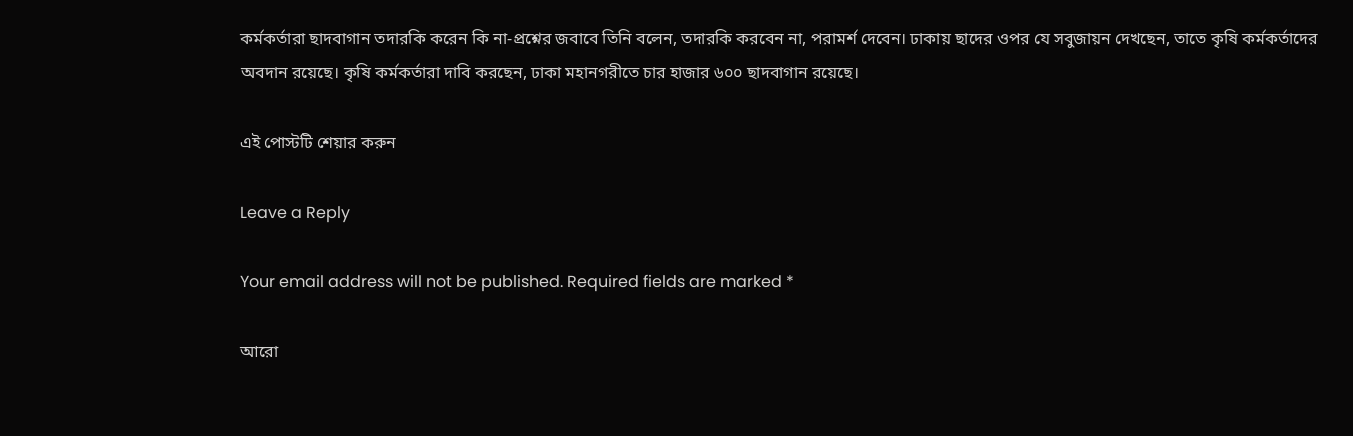কর্মকর্তারা ছাদবাগান তদারকি করেন কি না-প্রশ্নের জবাবে তিনি বলেন, তদারকি করবেন না, পরামর্শ দেবেন। ঢাকায় ছাদের ওপর যে সবুজায়ন দেখছেন, তাতে কৃষি কর্মকর্তাদের অবদান রয়েছে। কৃষি কর্মকর্তারা দাবি করছেন, ঢাকা মহানগরীতে চার হাজার ৬০০ ছাদবাগান রয়েছে।

এই পোস্টটি শেয়ার করুন

Leave a Reply

Your email address will not be published. Required fields are marked *

আরো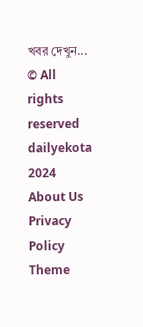খবর দেখুন...
© All rights reserved dailyekota 2024     About Us       Privacy Policy
Theme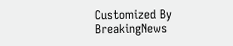Customized By BreakingNews